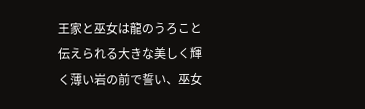王家と巫女は龍のうろこと伝えられる大きな美しく輝く薄い岩の前で誓い、巫女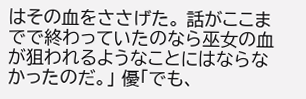はその血をささげた。 話がここまでで終わっていたのなら巫女の血が狙われるようなことにはならなかったのだ。」 優「でも、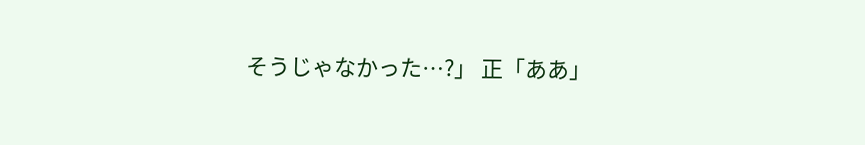そうじゃなかった…?」 正「ああ」